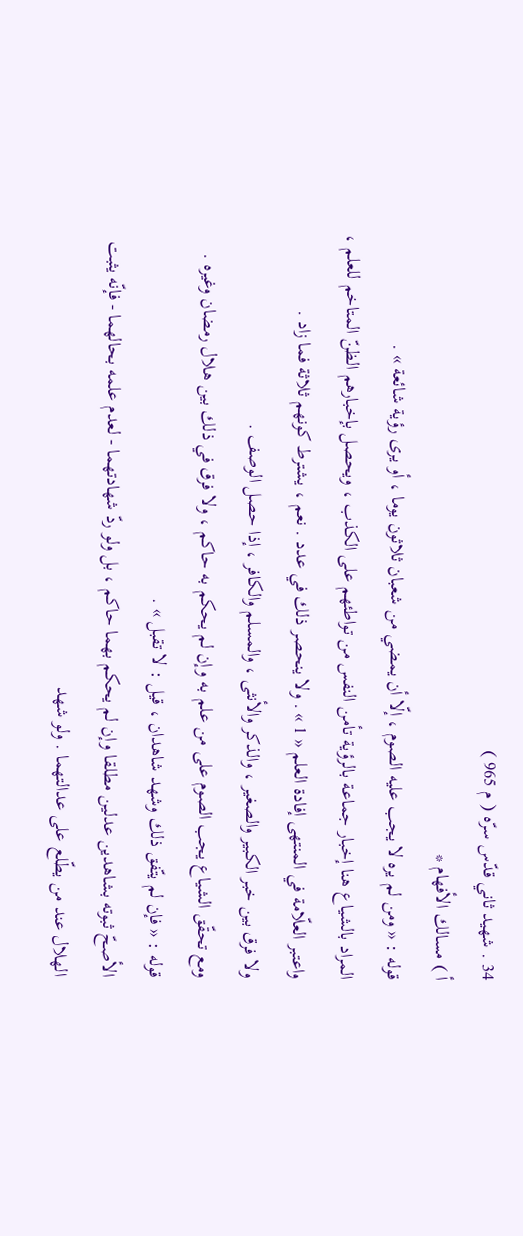34 . شهيد ثاني قدّس سرّه ( م 965 )
أ ) مسالك الأفهام *
قوله : « ومن لم يره لا يجب عليه الصوم ، إلّا أن يمضي من شعبان ثلاثون يوما ، أو يرى رؤية شائعة » .
المراد بالشياع هنا إخبار جماعة بالرؤية تأمن النفس من تواطئهم على الكذب ، ويحصل بإخبارهم الظنّ المتاخم للعلم ، واعتبر العلّامة في المنتهى إفادة العلم « 1 » . ولا ينحصر ذلك في عدد . نعم ، يشترط كونهم ثلاثة فما زاد .
ولا فرق بين خبر الكبير والصغير ، والذكر والأنثى ، والمسلم والكافر ، إذا حصل الوصف .
ومع تحقّق الشياع يجب الصوم على من علم به وإن لم يحكم به حاكم ، ولا فرق في ذلك بين هلال رمضان وغيره .
قوله : « فإن لم يتّفق ذلك وشهد شاهدان ، قيل : لا تقبل » .
الأصحّ ثبوته بشاهدين عدلين مطلقا وإن لم يحكم بهما حاكم ، بل ولو ردّ شهادتهما - لعدم علمه بحالهما - فإنّه يثبت الهلال عند من يطّلع على عدالتهما . ولو شهد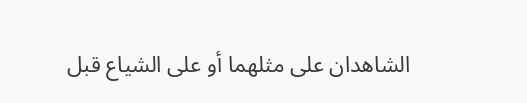الشاهدان على مثلهما أو على الشياع قبل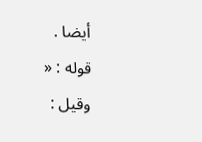أيضا .
قوله : « وقيل :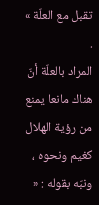تقبل مع العلّة » .
المراد بالعلّة أنّ هناك مانعا يمنع من رؤية الهلال كغيم ونحوه ، ونبّه بقوله : «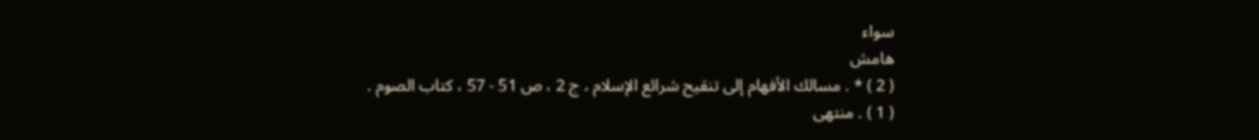سواء
هامش
( 2 ) * . مسالك الأفهام إلى تنقيح شرائع الإسلام ، ج 2 ، ص 51 - 57 ، كتاب الصوم .
( 1 ) . منتهى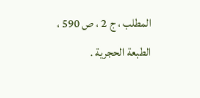المطلب ، ج 2 ، ص 590 ، الطبعة الحجرية .